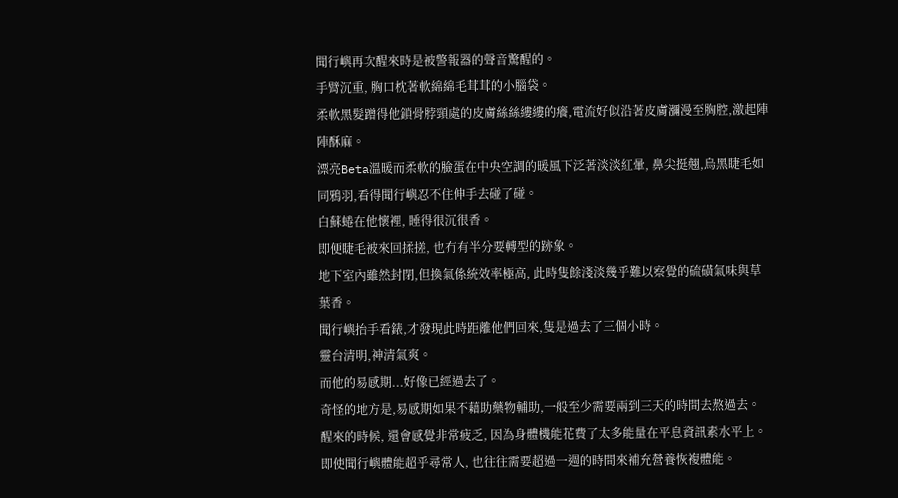聞行嶼再次醒來時是被警報器的聲音驚醒的。
手臂沉重, 胸口枕著軟綿綿毛茸茸的小腦袋。
柔軟黑髮蹭得他鎖骨脖頸處的皮膚絲絲縷縷的癢,電流好似沿著皮膚瀰漫至胸腔,激起陣陣酥麻。
漂亮Beta溫暖而柔軟的臉蛋在中央空調的暖風下泛著淡淡紅暈, 鼻尖挺翹,烏黑睫毛如同鴉羽,看得聞行嶼忍不住伸手去碰了碰。
白蘇蜷在他懷裡, 睡得很沉很香。
即便睫毛被來回揉搓, 也冇有半分要轉型的跡象。
地下室內雖然封閉,但換氣係統效率極高, 此時隻餘淺淡幾乎難以察覺的硫磺氣味與草葉香。
聞行嶼抬手看錶,才發現此時距離他們回來,隻是過去了三個小時。
靈台清明,神清氣爽。
而他的易感期...好像已經過去了。
奇怪的地方是,易感期如果不藉助藥物輔助,一般至少需要兩到三天的時間去熬過去。
醒來的時候, 還會感覺非常疲乏, 因為身體機能花費了太多能量在平息資訊素水平上。
即使聞行嶼體能超乎尋常人, 也往往需要超過一週的時間來補充營養恢複體能。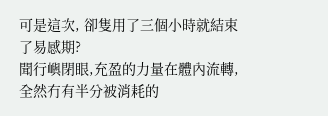可是這次, 卻隻用了三個小時就結束了易感期?
聞行嶼閉眼,充盈的力量在體內流轉,全然冇有半分被消耗的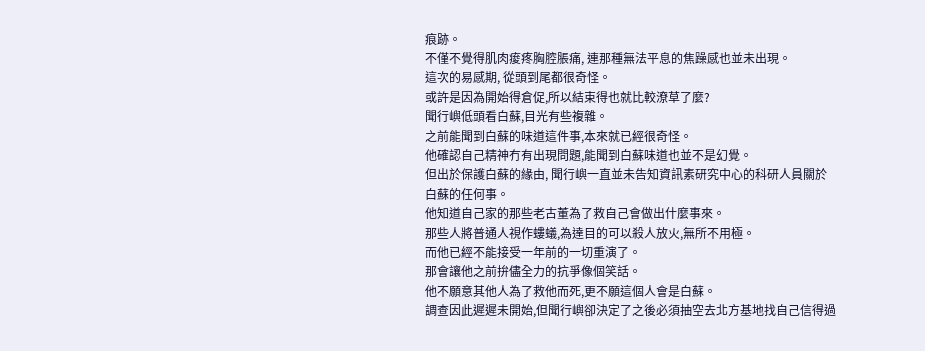痕跡。
不僅不覺得肌肉痠疼胸腔脹痛, 連那種無法平息的焦躁感也並未出現。
這次的易感期, 從頭到尾都很奇怪。
或許是因為開始得倉促,所以結束得也就比較潦草了麼?
聞行嶼低頭看白蘇,目光有些複雜。
之前能聞到白蘇的味道這件事,本來就已經很奇怪。
他確認自己精神冇有出現問題,能聞到白蘇味道也並不是幻覺。
但出於保護白蘇的緣由, 聞行嶼一直並未告知資訊素研究中心的科研人員關於白蘇的任何事。
他知道自己家的那些老古董為了救自己會做出什麼事來。
那些人將普通人視作螻蟻,為達目的可以殺人放火,無所不用極。
而他已經不能接受一年前的一切重演了。
那會讓他之前拚儘全力的抗爭像個笑話。
他不願意其他人為了救他而死,更不願這個人會是白蘇。
調查因此遲遲未開始,但聞行嶼卻決定了之後必須抽空去北方基地找自己信得過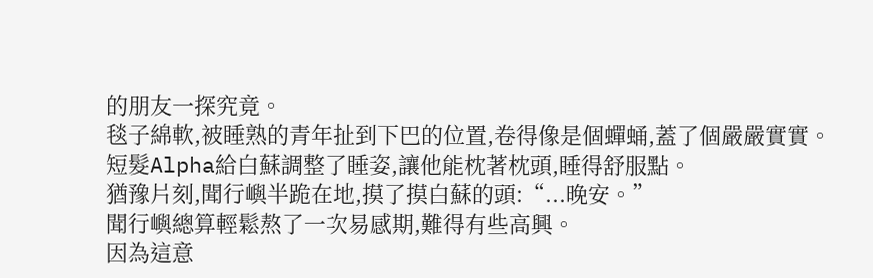的朋友一探究竟。
毯子綿軟,被睡熟的青年扯到下巴的位置,卷得像是個蟬蛹,蓋了個嚴嚴實實。
短髮Alpha給白蘇調整了睡姿,讓他能枕著枕頭,睡得舒服點。
猶豫片刻,聞行嶼半跪在地,摸了摸白蘇的頭:“...晚安。”
聞行嶼總算輕鬆熬了一次易感期,難得有些高興。
因為這意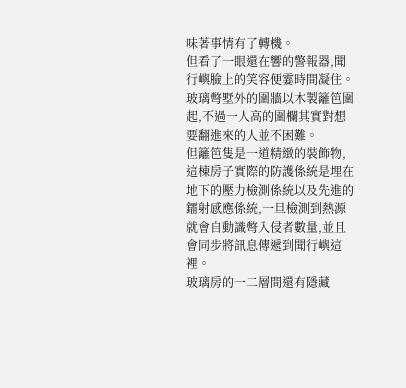味著事情有了轉機。
但看了一眼還在響的警報器,聞行嶼臉上的笑容便霎時間凝住。
玻璃彆墅外的圍牆以木製籬笆圍起,不過一人高的圍欄其實對想要翻進來的人並不困難。
但籬笆隻是一道精緻的裝飾物,這棟房子實際的防護係統是埋在地下的壓力檢測係統以及先進的鐳射感應係統,一旦檢測到熱源就會自動識彆入侵者數量,並且會同步將訊息傳遞到聞行嶼這裡。
玻璃房的一二層間還有隱藏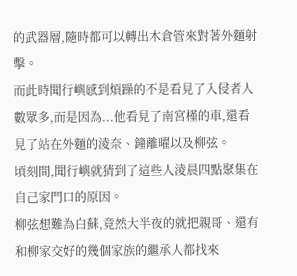的武器層,隨時都可以轉出木倉管來對著外麵射擊。
而此時聞行嶼感到煩躁的不是看見了入侵者人數眾多,而是因為...他看見了南宮槿的車,還看見了站在外麵的淩奈、鐘離曜以及柳弦。
頃刻間,聞行嶼就猜到了這些人淩晨四點聚集在自己家門口的原因。
柳弦想難為白蘇,竟然大半夜的就把親哥、還有和柳家交好的幾個家族的繼承人都找來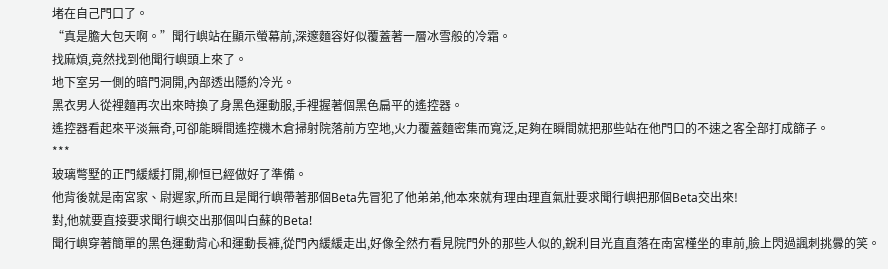堵在自己門口了。
“真是膽大包天啊。”聞行嶼站在顯示螢幕前,深邃麵容好似覆蓋著一層冰雪般的冷霜。
找麻煩,竟然找到他聞行嶼頭上來了。
地下室另一側的暗門洞開,內部透出隱約冷光。
黑衣男人從裡麵再次出來時換了身黑色運動服,手裡握著個黑色扁平的遙控器。
遙控器看起來平淡無奇,可卻能瞬間遙控機木倉掃射院落前方空地,火力覆蓋麵密集而寬泛,足夠在瞬間就把那些站在他門口的不速之客全部打成篩子。
***
玻璃彆墅的正門緩緩打開,柳恒已經做好了準備。
他背後就是南宮家、尉遲家,所而且是聞行嶼帶著那個Beta先冒犯了他弟弟,他本來就有理由理直氣壯要求聞行嶼把那個Beta交出來!
對,他就要直接要求聞行嶼交出那個叫白蘇的Beta!
聞行嶼穿著簡單的黑色運動背心和運動長褲,從門內緩緩走出,好像全然冇看見院門外的那些人似的,銳利目光直直落在南宮槿坐的車前,臉上閃過諷刺挑釁的笑。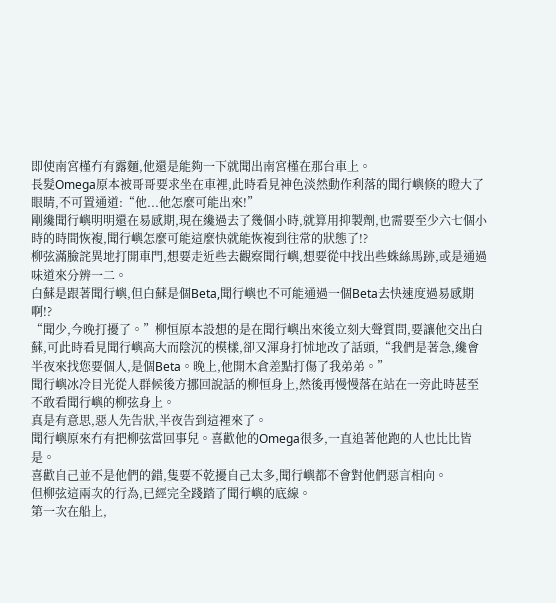即使南宮槿冇有露麵,他還是能夠一下就聞出南宮槿在那台車上。
長髮Omega原本被哥哥要求坐在車裡,此時看見神色淡然動作利落的聞行嶼倏的瞪大了眼睛,不可置通道:“他...他怎麼可能出來!”
剛纔聞行嶼明明還在易感期,現在纔過去了幾個小時,就算用抑製劑,也需要至少六七個小時的時間恢複,聞行嶼怎麼可能這麼快就能恢複到往常的狀態了!?
柳弦滿臉詫異地打開車門,想要走近些去觀察聞行嶼,想要從中找出些蛛絲馬跡,或是通過味道來分辨一二。
白蘇是跟著聞行嶼,但白蘇是個Beta,聞行嶼也不可能通過一個Beta去快速度過易感期啊!?
“聞少,今晚打擾了。”柳恒原本設想的是在聞行嶼出來後立刻大聲質問,要讓他交出白蘇,可此時看見聞行嶼高大而陰沉的模樣,卻又渾身打怵地改了話頭,“我們是著急,纔會半夜來找您要個人,是個Beta。晚上,他開木倉差點打傷了我弟弟。”
聞行嶼冰冷目光從人群候後方挪回說話的柳恒身上,然後再慢慢落在站在一旁此時甚至不敢看聞行嶼的柳弦身上。
真是有意思,惡人先告狀,半夜告到這裡來了。
聞行嶼原來冇有把柳弦當回事兒。喜歡他的Omega很多,一直追著他跑的人也比比皆是。
喜歡自己並不是他們的錯,隻要不乾擾自己太多,聞行嶼都不會對他們惡言相向。
但柳弦這兩次的行為,已經完全踐踏了聞行嶼的底線。
第一次在船上,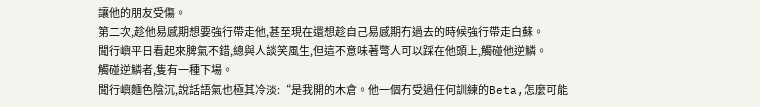讓他的朋友受傷。
第二次,趁他易感期想要強行帶走他,甚至現在還想趁自己易感期冇過去的時候強行帶走白蘇。
聞行嶼平日看起來脾氣不錯,總與人談笑風生,但這不意味著彆人可以踩在他頭上,觸碰他逆鱗。
觸碰逆鱗者,隻有一種下場。
聞行嶼麵色陰沉,說話語氣也極其冷淡:“是我開的木倉。他一個冇受過任何訓練的Beta,怎麼可能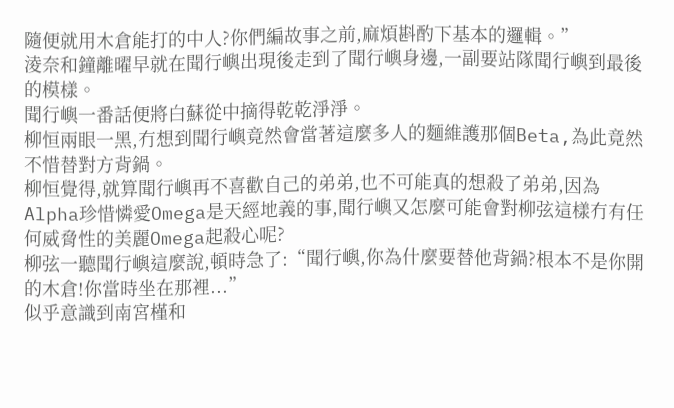隨便就用木倉能打的中人?你們編故事之前,麻煩斟酌下基本的邏輯。”
淩奈和鐘離曜早就在聞行嶼出現後走到了聞行嶼身邊,一副要站隊聞行嶼到最後的模樣。
聞行嶼一番話便將白蘇從中摘得乾乾淨淨。
柳恒兩眼一黑,冇想到聞行嶼竟然會當著這麼多人的麵維護那個Beta,為此竟然不惜替對方背鍋。
柳恒覺得,就算聞行嶼再不喜歡自己的弟弟,也不可能真的想殺了弟弟,因為Alpha珍惜憐愛Omega是天經地義的事,聞行嶼又怎麼可能會對柳弦這樣冇有任何威脅性的美麗Omega起殺心呢?
柳弦一聽聞行嶼這麼說,頓時急了:“聞行嶼,你為什麼要替他背鍋?根本不是你開的木倉!你當時坐在那裡...”
似乎意識到南宮槿和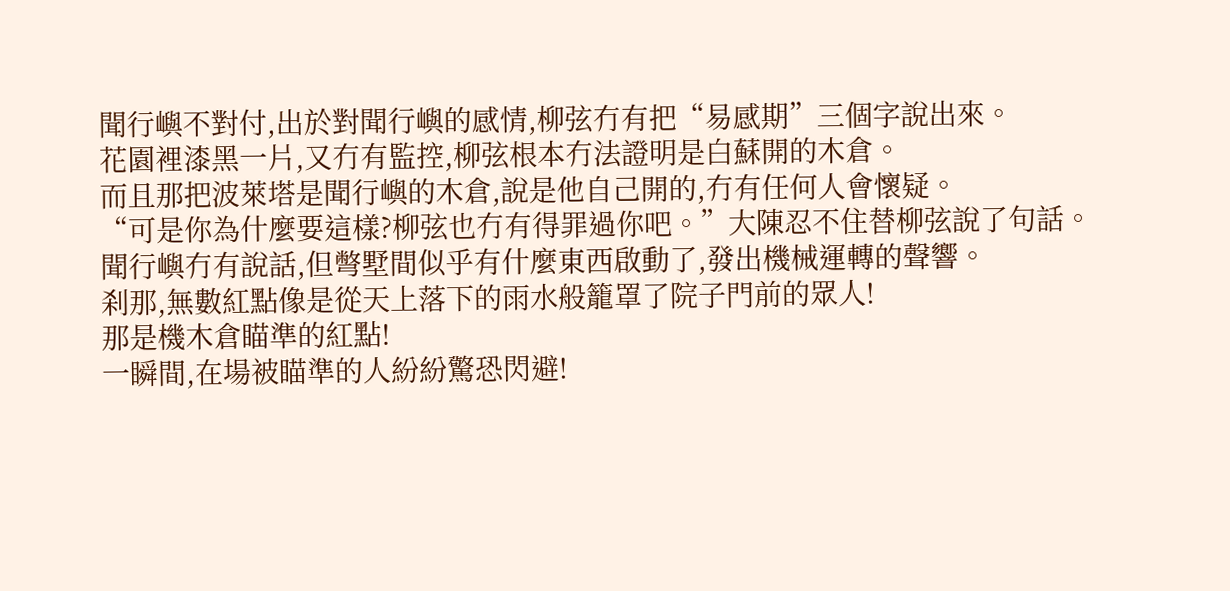聞行嶼不對付,出於對聞行嶼的感情,柳弦冇有把“易感期”三個字說出來。
花園裡漆黑一片,又冇有監控,柳弦根本冇法證明是白蘇開的木倉。
而且那把波萊塔是聞行嶼的木倉,說是他自己開的,冇有任何人會懷疑。
“可是你為什麼要這樣?柳弦也冇有得罪過你吧。”大陳忍不住替柳弦說了句話。
聞行嶼冇有說話,但彆墅間似乎有什麼東西啟動了,發出機械運轉的聲響。
刹那,無數紅點像是從天上落下的雨水般籠罩了院子門前的眾人!
那是機木倉瞄準的紅點!
一瞬間,在場被瞄準的人紛紛驚恐閃避!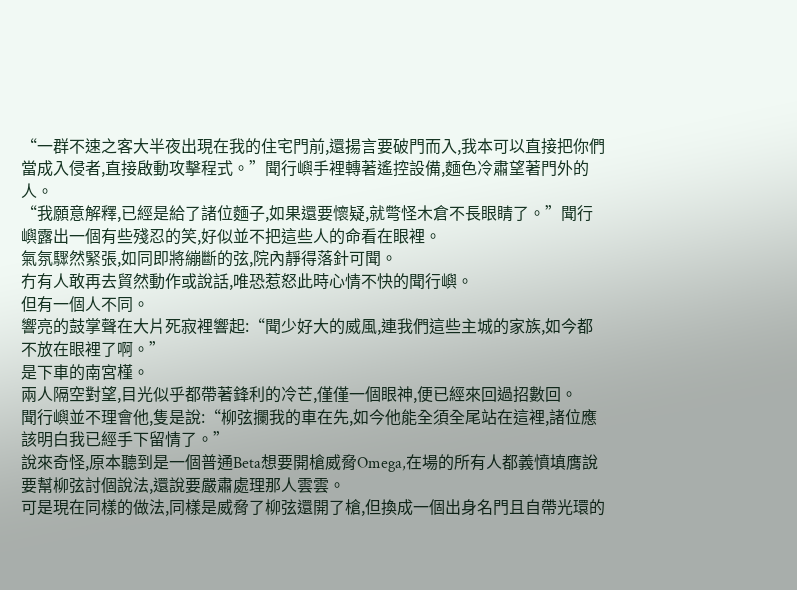“一群不速之客大半夜出現在我的住宅門前,還揚言要破門而入,我本可以直接把你們當成入侵者,直接啟動攻擊程式。”聞行嶼手裡轉著遙控設備,麵色冷肅望著門外的人。
“我願意解釋,已經是給了諸位麵子,如果還要懷疑,就彆怪木倉不長眼睛了。”聞行嶼露出一個有些殘忍的笑,好似並不把這些人的命看在眼裡。
氣氛驟然緊張,如同即將繃斷的弦,院內靜得落針可聞。
冇有人敢再去貿然動作或說話,唯恐惹怒此時心情不快的聞行嶼。
但有一個人不同。
響亮的鼓掌聲在大片死寂裡響起:“聞少好大的威風,連我們這些主城的家族,如今都不放在眼裡了啊。”
是下車的南宮槿。
兩人隔空對望,目光似乎都帶著鋒利的冷芒,僅僅一個眼神,便已經來回過招數回。
聞行嶼並不理會他,隻是說:“柳弦攔我的車在先,如今他能全須全尾站在這裡,諸位應該明白我已經手下留情了。”
說來奇怪,原本聽到是一個普通Beta想要開槍威脅Omega,在場的所有人都義憤填膺說要幫柳弦討個說法,還說要嚴肅處理那人雲雲。
可是現在同樣的做法,同樣是威脅了柳弦還開了槍,但換成一個出身名門且自帶光環的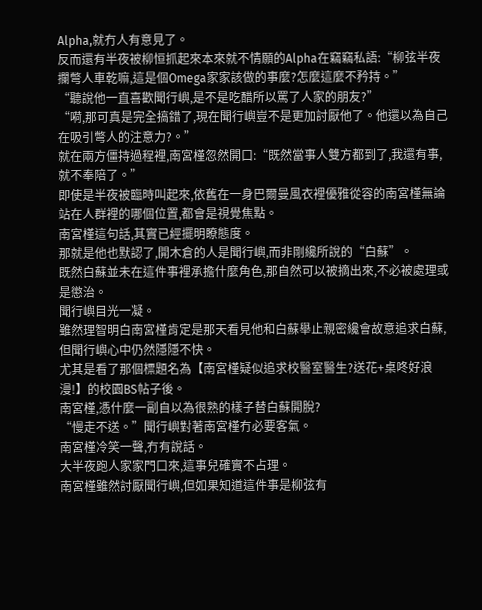Alpha,就冇人有意見了。
反而還有半夜被柳恒抓起來本來就不情願的Alpha在竊竊私語:“柳弦半夜攔彆人車乾嘛,這是個Omega家家該做的事麼?怎麼這麼不矜持。”
“聽說他一直喜歡聞行嶼,是不是吃醋所以罵了人家的朋友?”
“嗬,那可真是完全搞錯了,現在聞行嶼豈不是更加討厭他了。他還以為自己在吸引彆人的注意力?。”
就在兩方僵持過程裡,南宮槿忽然開口:“既然當事人雙方都到了,我還有事,就不奉陪了。”
即使是半夜被臨時叫起來,依舊在一身巴爾曼風衣裡優雅從容的南宮槿無論站在人群裡的哪個位置,都會是視覺焦點。
南宮槿這句話,其實已經擺明瞭態度。
那就是他也默認了,開木倉的人是聞行嶼,而非剛纔所說的“白蘇”。
既然白蘇並未在這件事裡承擔什麼角色,那自然可以被摘出來,不必被處理或是懲治。
聞行嶼目光一凝。
雖然理智明白南宮槿肯定是那天看見他和白蘇舉止親密纔會故意追求白蘇,但聞行嶼心中仍然隱隱不快。
尤其是看了那個標題名為【南宮槿疑似追求校醫室醫生?送花+桌咚好浪漫!】的校園BS帖子後。
南宮槿,憑什麼一副自以為很熟的樣子替白蘇開脫?
“慢走不送。”聞行嶼對著南宮槿冇必要客氣。
南宮槿冷笑一聲,冇有說話。
大半夜跑人家家門口來,這事兒確實不占理。
南宮槿雖然討厭聞行嶼,但如果知道這件事是柳弦有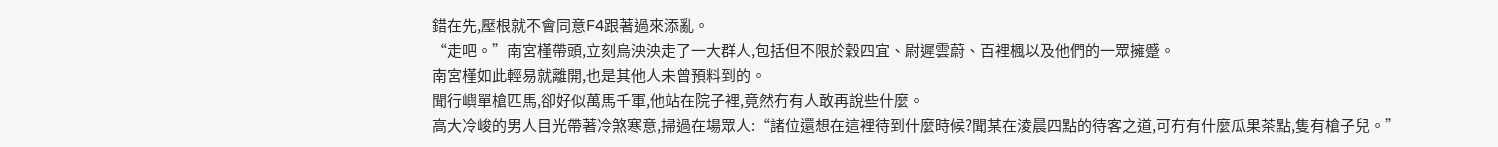錯在先,壓根就不會同意F4跟著過來添亂。
“走吧。”南宮槿帶頭,立刻烏泱泱走了一大群人,包括但不限於穀四宜、尉遲雲蔚、百裡楓以及他們的一眾擁蹙。
南宮槿如此輕易就離開,也是其他人未曾預料到的。
聞行嶼單槍匹馬,卻好似萬馬千軍,他站在院子裡,竟然冇有人敢再說些什麼。
高大冷峻的男人目光帶著冷煞寒意,掃過在場眾人:“諸位還想在這裡待到什麼時候?聞某在淩晨四點的待客之道,可冇有什麼瓜果茶點,隻有槍子兒。”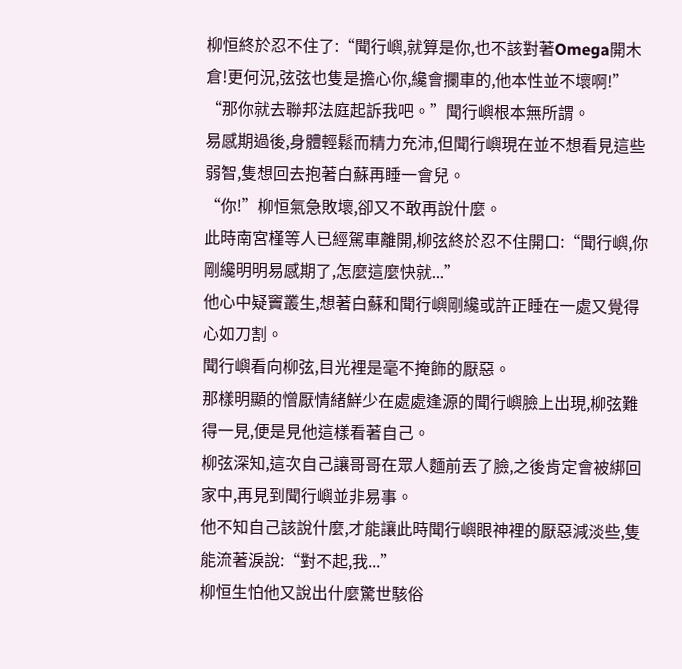柳恒終於忍不住了:“聞行嶼,就算是你,也不該對著Omega開木倉!更何況,弦弦也隻是擔心你,纔會攔車的,他本性並不壞啊!”
“那你就去聯邦法庭起訴我吧。”聞行嶼根本無所謂。
易感期過後,身體輕鬆而精力充沛,但聞行嶼現在並不想看見這些弱智,隻想回去抱著白蘇再睡一會兒。
“你!”柳恒氣急敗壞,卻又不敢再說什麼。
此時南宮槿等人已經駕車離開,柳弦終於忍不住開口:“聞行嶼,你剛纔明明易感期了,怎麼這麼快就...”
他心中疑竇叢生,想著白蘇和聞行嶼剛纔或許正睡在一處又覺得心如刀割。
聞行嶼看向柳弦,目光裡是毫不掩飾的厭惡。
那樣明顯的憎厭情緒鮮少在處處逢源的聞行嶼臉上出現,柳弦難得一見,便是見他這樣看著自己。
柳弦深知,這次自己讓哥哥在眾人麵前丟了臉,之後肯定會被綁回家中,再見到聞行嶼並非易事。
他不知自己該說什麼,才能讓此時聞行嶼眼神裡的厭惡減淡些,隻能流著淚說:“對不起,我...”
柳恒生怕他又說出什麼驚世駭俗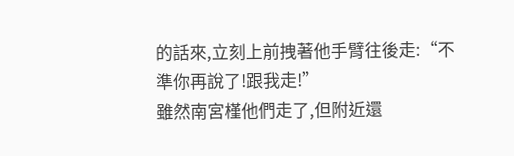的話來,立刻上前拽著他手臂往後走:“不準你再說了!跟我走!”
雖然南宮槿他們走了,但附近還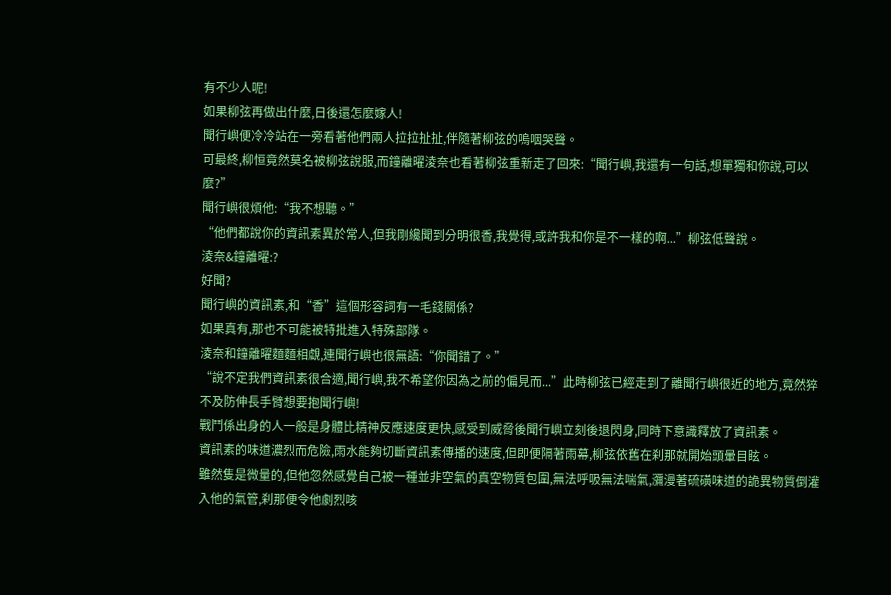有不少人呢!
如果柳弦再做出什麼,日後還怎麼嫁人!
聞行嶼便冷冷站在一旁看著他們兩人拉拉扯扯,伴隨著柳弦的嗚咽哭聲。
可最終,柳恒竟然莫名被柳弦說服,而鐘離曜淩奈也看著柳弦重新走了回來:“聞行嶼,我還有一句話,想單獨和你說,可以麼?”
聞行嶼很煩他:“我不想聽。”
“他們都說你的資訊素異於常人,但我剛纔聞到分明很香,我覺得,或許我和你是不一樣的啊...”柳弦低聲說。
淩奈&鐘離曜:?
好聞?
聞行嶼的資訊素,和“香”這個形容詞有一毛錢關係?
如果真有,那也不可能被特批進入特殊部隊。
淩奈和鐘離曜麵麵相覷,連聞行嶼也很無語:“你聞錯了。”
“說不定我們資訊素很合適,聞行嶼,我不希望你因為之前的偏見而...”此時柳弦已經走到了離聞行嶼很近的地方,竟然猝不及防伸長手臂想要抱聞行嶼!
戰鬥係出身的人一般是身體比精神反應速度更快,感受到威脅後聞行嶼立刻後退閃身,同時下意識釋放了資訊素。
資訊素的味道濃烈而危險,雨水能夠切斷資訊素傳播的速度,但即便隔著雨幕,柳弦依舊在刹那就開始頭暈目眩。
雖然隻是微量的,但他忽然感覺自己被一種並非空氣的真空物質包圍,無法呼吸無法喘氣,瀰漫著硫磺味道的詭異物質倒灌入他的氣管,刹那便令他劇烈咳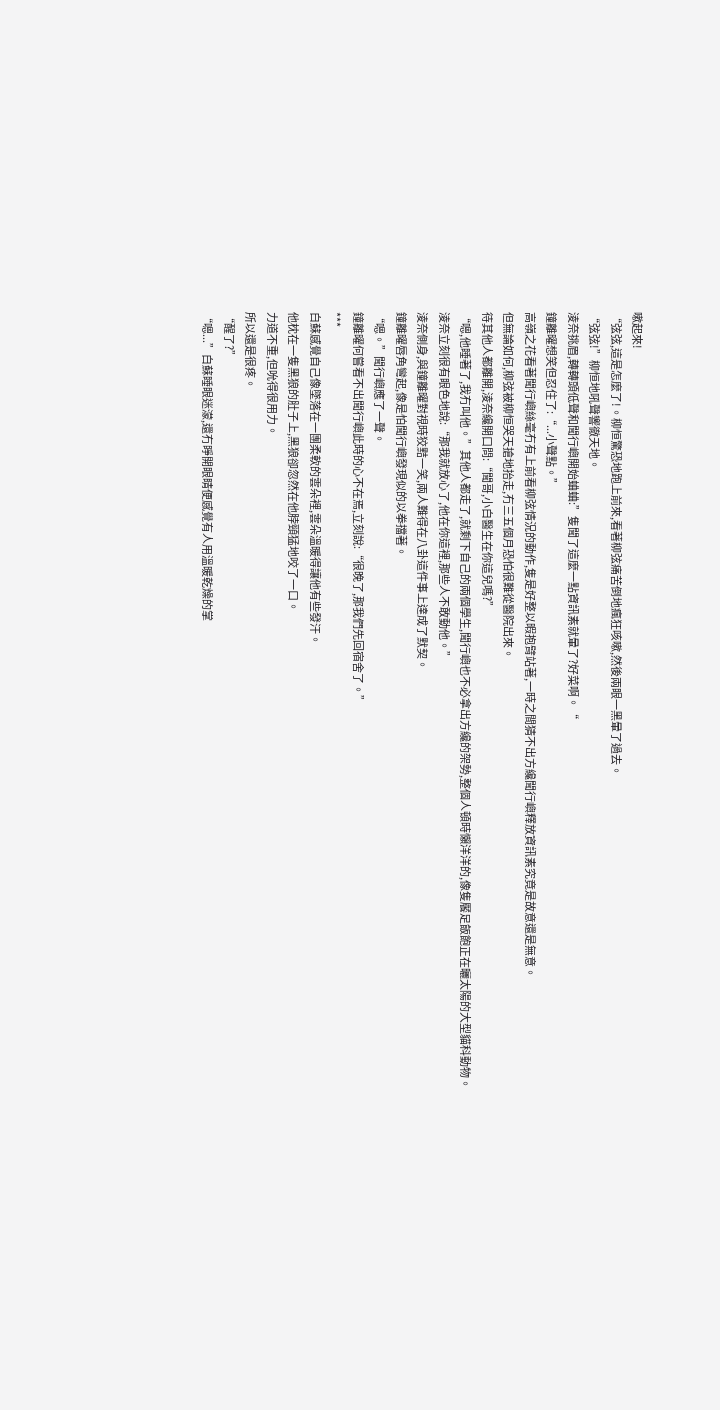嗽起來!
“弦弦,這是怎麼了!。柳恒驚恐地跑上前來,看著柳弦痛苦倒地瘋狂咳嗽,然後兩眼一黑暈了過去。
“弦弦!”柳恒地吼聲響徹天地。
淩奈挑眉,轉轉頭低聲和聞行嶼開始蛐蛐:”隻聞了這麼一點資訊素就暈了?好菜啊。“
鐘離曜想笑但忍住了:“...小聲點。”
高嶺之花看著聞行嶼絲毫冇有上前看柳弦情況的動作,隻是好整以暇抱臂站著,一時之間猜不出方纔聞行嶼釋放資訊素究竟是故意還是無意。
但無論如何,柳弦被柳恒哭天搶地抬走,冇三五個月恐怕很難從醫院出來。
待其他人都離開,淩奈纔開口問:“聞哥,小白醫生在你這兒嗎?”
“嗯,他睡著了,我冇叫他。”其他人都走了,就剩下自己的兩個學生,聞行嶼也不必拿出方纔的架勢,整個人頓時懶洋洋的,像隻饜足飯飽正在曬太陽的大型貓科動物。
淩奈立刻很有眼色地說:“那我就放心了,他在你這裡,那些人不敢動他。”
淩奈側身,與鐘離曜對視時狡黠一笑,兩人難得在八卦這件事上達成了默契。
鐘離曜唇角彎起,像是怕聞行嶼發現似的以拳擋著。
“嗯。”聞行嶼應了一聲。
鐘離曜何嘗看不出聞行嶼此時的心不在焉,立刻說:“很晚了,那我們先回宿舍了。”
***
白蘇感覺自己像墜落在一團柔軟的雲朵裡,雲朵溫暖得讓他有些發汗。
他枕在一隻黑狼的肚子上,黑狼卻忽然在他脖頸猛地咬了一口。
力道不重,但吮得很用力。
所以還是很疼。
“醒了?”
“嗯...”白蘇睡眼迷濛,還冇睜開眼睛便感覺有人用溫暖乾燥的掌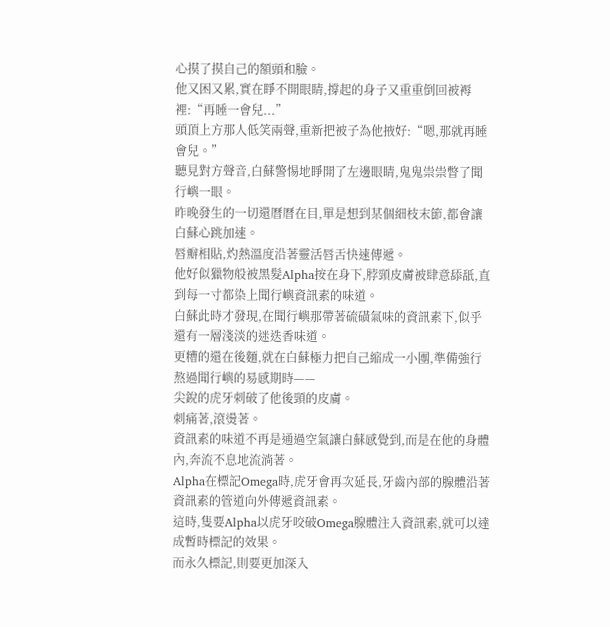心摸了摸自己的額頭和臉。
他又困又累,實在睜不開眼睛,撐起的身子又重重倒回被褥裡:“再睡一會兒...”
頭頂上方那人低笑兩聲,重新把被子為他掖好:“嗯,那就再睡會兒。”
聽見對方聲音,白蘇警惕地睜開了左邊眼睛,鬼鬼祟祟瞥了聞行嶼一眼。
昨晚發生的一切還曆曆在目,單是想到某個細枝末節,都會讓白蘇心跳加速。
唇瓣相貼,灼熱溫度沿著靈活唇舌快速傳遞。
他好似獵物般被黑髮Alpha按在身下,脖頸皮膚被肆意舔舐,直到每一寸都染上聞行嶼資訊素的味道。
白蘇此時才發現,在聞行嶼那帶著硫磺氣味的資訊素下,似乎還有一層淺淡的迷迭香味道。
更糟的還在後麵,就在白蘇極力把自己縮成一小團,準備強行熬過聞行嶼的易感期時——
尖銳的虎牙刺破了他後頸的皮膚。
刺痛著,滾燙著。
資訊素的味道不再是通過空氣讓白蘇感覺到,而是在他的身體內,奔流不息地流淌著。
Alpha在標記Omega時,虎牙會再次延長,牙齒內部的腺體沿著資訊素的管道向外傳遞資訊素。
這時,隻要Alpha以虎牙咬破Omega腺體注入資訊素,就可以達成暫時標記的效果。
而永久標記,則要更加深入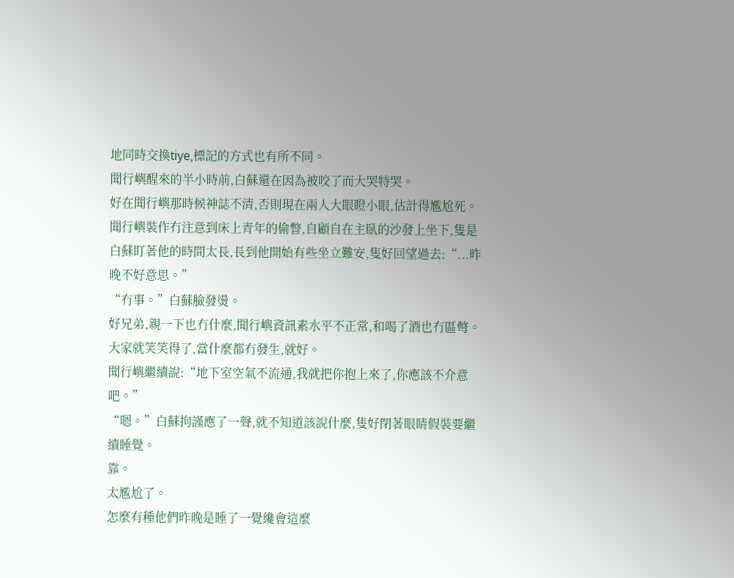地同時交換tiye,標記的方式也有所不同。
聞行嶼醒來的半小時前,白蘇還在因為被咬了而大哭特哭。
好在聞行嶼那時候神誌不清,否則現在兩人大眼瞪小眼,估計得尷尬死。
聞行嶼裝作冇注意到床上青年的偷瞥,自顧自在主臥的沙發上坐下,隻是白蘇盯著他的時間太長,長到他開始有些坐立難安,隻好回望過去:“...昨晚不好意思。”
“冇事。”白蘇臉發燙。
好兄弟,親一下也冇什麼,聞行嶼資訊素水平不正常,和喝了酒也冇區彆。
大家就笑笑得了,當什麼都冇發生,就好。
聞行嶼繼續說:“地下室空氣不流通,我就把你抱上來了,你應該不介意吧。”
“嗯。”白蘇拘謹應了一聲,就不知道該說什麼,隻好閉著眼睛假裝要繼續睡覺。
靠。
太尷尬了。
怎麼有種他們昨晚是睡了一覺纔會這麼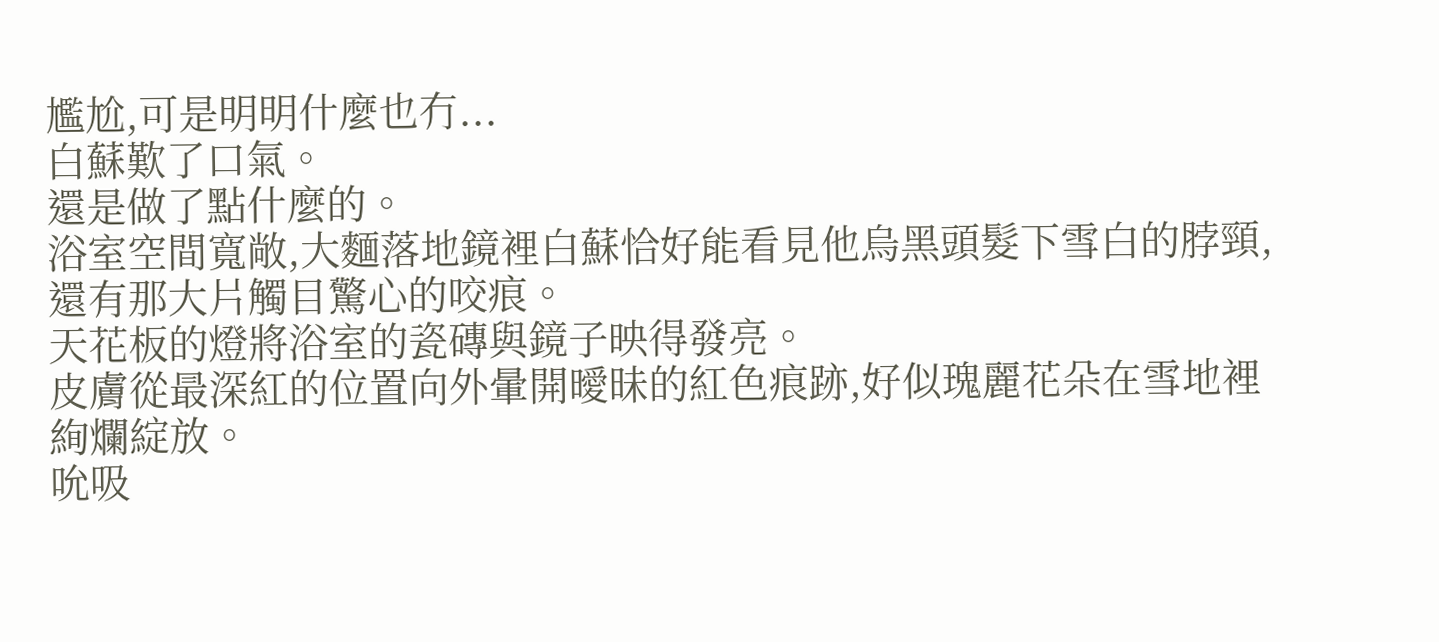尷尬,可是明明什麼也冇...
白蘇歎了口氣。
還是做了點什麼的。
浴室空間寬敞,大麵落地鏡裡白蘇恰好能看見他烏黑頭髮下雪白的脖頸,還有那大片觸目驚心的咬痕。
天花板的燈將浴室的瓷磚與鏡子映得發亮。
皮膚從最深紅的位置向外暈開曖昧的紅色痕跡,好似瑰麗花朵在雪地裡絢爛綻放。
吮吸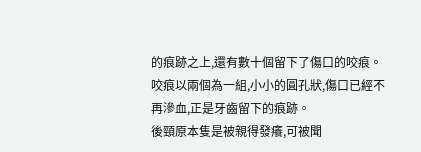的痕跡之上,還有數十個留下了傷口的咬痕。
咬痕以兩個為一組,小小的圓孔狀,傷口已經不再滲血,正是牙齒留下的痕跡。
後頸原本隻是被親得發癢,可被聞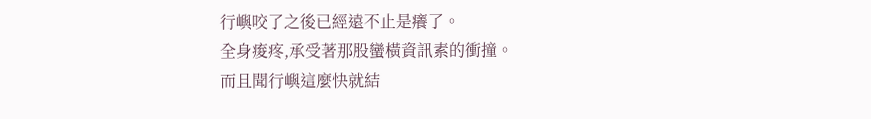行嶼咬了之後已經遠不止是癢了。
全身痠疼,承受著那股蠻橫資訊素的衝撞。
而且聞行嶼這麼快就結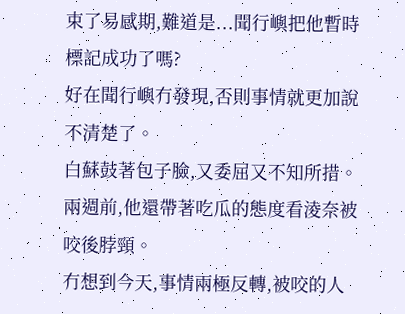束了易感期,難道是...聞行嶼把他暫時標記成功了嗎?
好在聞行嶼冇發現,否則事情就更加說不清楚了。
白蘇鼓著包子臉,又委屈又不知所措。
兩週前,他還帶著吃瓜的態度看淩奈被咬後脖頸。
冇想到今天,事情兩極反轉,被咬的人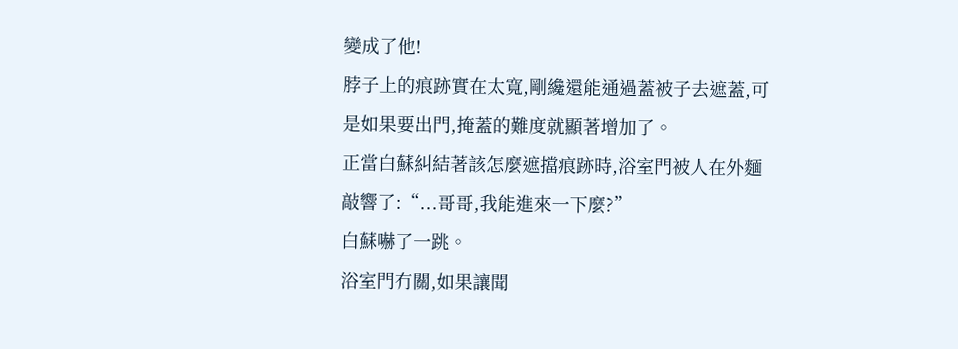變成了他!
脖子上的痕跡實在太寬,剛纔還能通過蓋被子去遮蓋,可是如果要出門,掩蓋的難度就顯著增加了。
正當白蘇糾結著該怎麼遮擋痕跡時,浴室門被人在外麵敲響了:“...哥哥,我能進來一下麼?”
白蘇嚇了一跳。
浴室門冇關,如果讓聞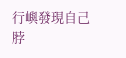行嶼發現自己脖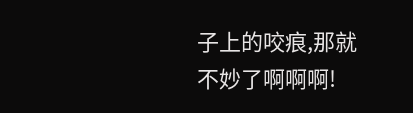子上的咬痕,那就不妙了啊啊啊!